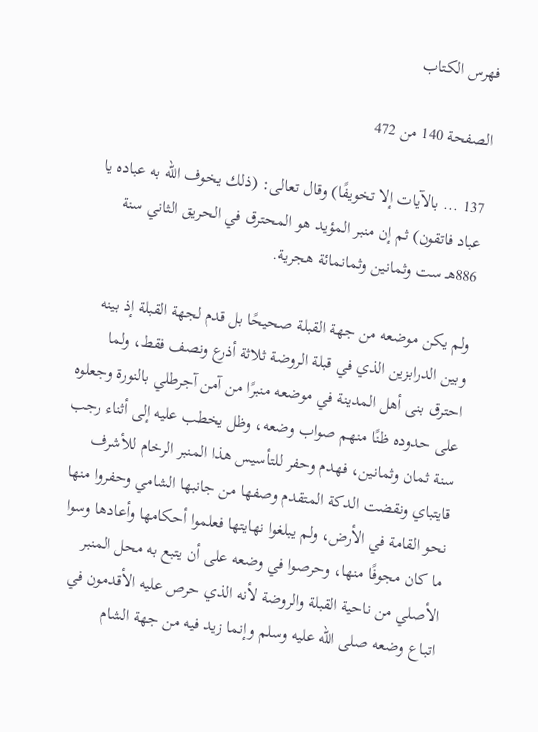فهرس الكتاب

الصفحة 140 من 472

137 ... بالآيات إلا تخويفًا) وقال تعالى: (ذلك يخوف الله به عباده يا عباد فاتقون) ثم إن منبر المؤيد هو المحترق في الحريق الثاني سنة 886هـ ست وثمانين وثمانمائة هجرية.

ولم يكن موضعه من جهة القبلة صحيحًا بل قدم لجهة القبلة إذ بينه وبين الدرابزين الذي في قبلة الروضة ثلاثة أذرع ونصف فقط، ولما احترق بنى أهل المدينة في موضعه منبرًا من آمن آجرطلي بالنورة وجعلوه على حدوده ظنًا منهم صواب وضعه، وظل يخطب عليه إلى أثناء رجب سنة ثمان وثمانين، فهدم وحفر للتأسيس هذا المنبر الرخام للأشرف قايتباي ونقضت الدكة المتقدم وصفها من جانبها الشامي وحفروا منها نحو القامة في الأرض، ولم يبلغوا نهايتها فعلموا أحكامها وأعادها وسوا ما كان مجوفًا منها، وحرصوا في وضعه على أن يتبع به محل المنبر الأصلي من ناحية القبلة والروضة لأنه الذي حرص عليه الأقدمون في اتباع وضعه صلى الله عليه وسلم وإنما زيد فيه من جهة الشام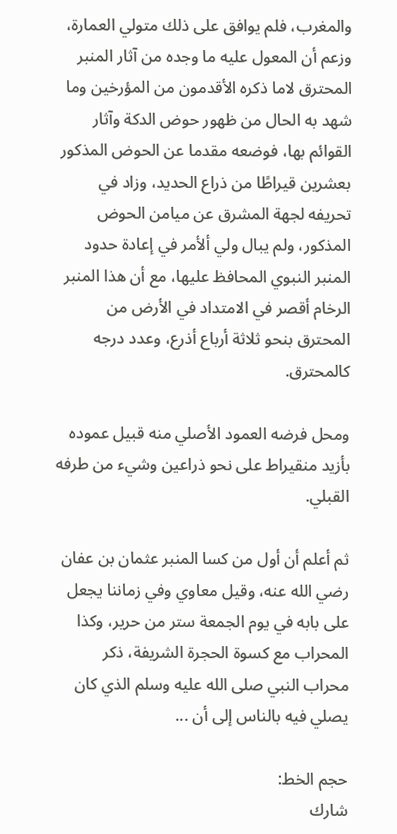والمغرب، فلم يوافق على ذلك متولي العمارة، وزعم أن المعول عليه ما وجده من آثار المنبر المحترق لاما ذكره الأقدمون من المؤرخين وما شهد به الحال من ظهور حوض الدكة وآثار القوائم بها، فوضعه مقدما عن الحوض المذكور بعشرين قيراطًا من ذراع الحديد، وزاد في تحريفه لجهة المشرق عن ميامن الحوض المذكور، ولم يبال ولي ألأمر في إعادة حدود المنبر النبوي المحافظ عليها، مع أن هذا المنبر الرخام أقصر في الامتداد في الأرض من المحترق بنحو ثلاثة أرباع أذرع، وعدد درجه كالمحترق.

ومحل فرضه العمود الأصلي منه قبيل عموده بأزيد منقيراط على نحو ذراعين وشيء من طرفه القبلي.

ثم أعلم أن أول من كسا المنبر عثمان بن عفان رضي الله عنه، وقيل معاوي وفي زماننا يجعل على بابه في يوم الجمعة ستر من حرير، وكذا المحراب مع كسوة الحجرة الشريفة، ذكر محراب النبي صلى الله عليه وسلم الذي كان يصلي فيه بالناس إلى أن ...

حجم الخط:
شارك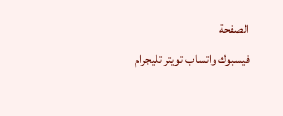الصفحة
فيسبوك واتساب تويتر تليجرام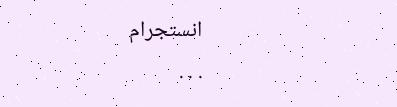انستجرام
. . .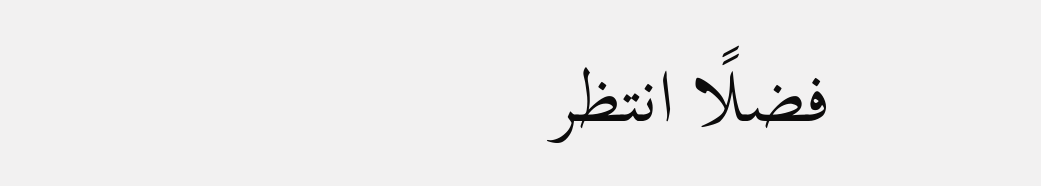فضلًا انتظر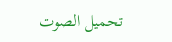تحميل الصوت